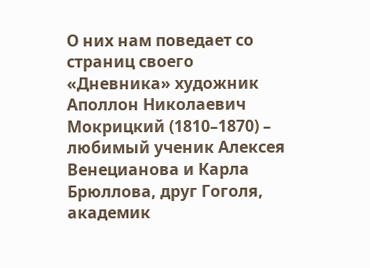О них нам поведает со страниц своего «Дневника» художник Аполлон Николаевич Мокрицкий (1810–1870) – любимый ученик Алексея Венецианова и Карла Брюллова, друг Гоголя, академик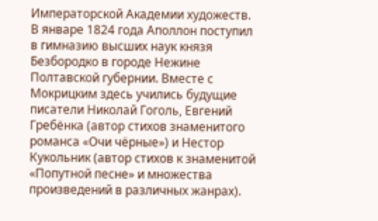Императорской Академии художеств.
В январе 1824 года Аполлон поступил в гимназию высших наук князя Безбородко в городе Нежине Полтавской губернии. Вместе с Мокрицким здесь учились будущие писатели Николай Гоголь, Евгений Гребёнка (автор стихов знаменитого романса «Очи чёрные») и Нестор Кукольник (автор стихов к знаменитой «Попутной песне» и множества произведений в различных жанрах).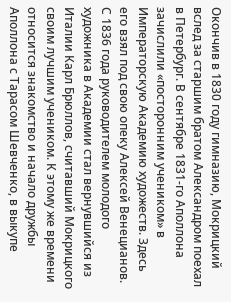Окончив в 1830 году гимназию, Мокрицкий вслед за старшим братом Александром поехал в Петербург. В сентябре 1831-го Аполлона зачислили «посторонним учеником» в Императорскую Академию художеств. Здесь его взял под свою опеку Алексей Венецианов.
С 1836 года руководителем молодого художника в Академии стал вернувшийся из Италии Карл Брюллов, считавший Мокрицкого своим лучшим учеником. К этому же времени относится знакомство и начало дружбы Аполлона с Тарасом Шевченко, в выкупе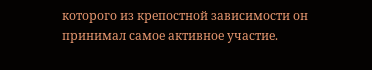которого из крепостной зависимости он принимал самое активное участие.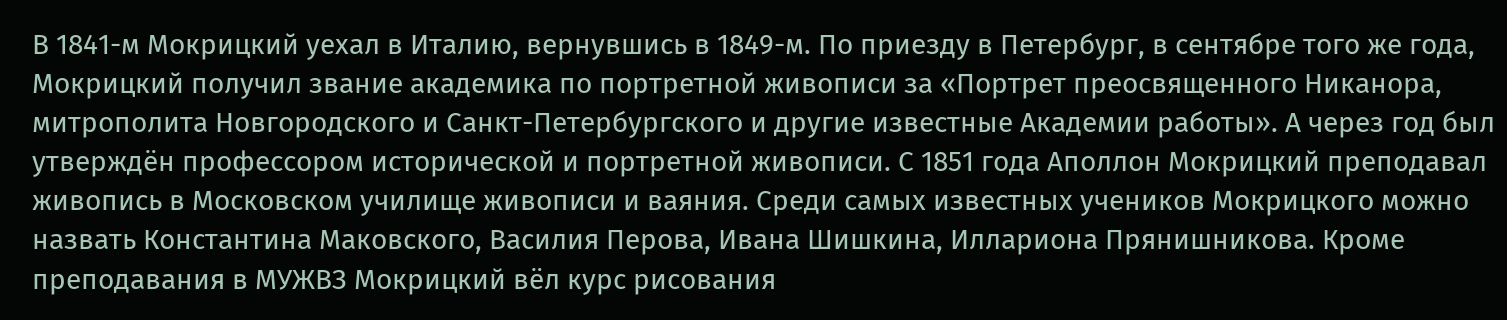В 1841-м Мокрицкий уехал в Италию, вернувшись в 1849-м. По приезду в Петербург, в сентябре того же года, Мокрицкий получил звание академика по портретной живописи за «Портрет преосвященного Никанора, митрополита Новгородского и Санкт-Петербургского и другие известные Академии работы». А через год был утверждён профессором исторической и портретной живописи. С 1851 года Аполлон Мокрицкий преподавал живопись в Московском училище живописи и ваяния. Среди самых известных учеников Мокрицкого можно назвать Константина Маковского, Василия Перова, Ивана Шишкина, Иллариона Прянишникова. Кроме преподавания в МУЖВЗ Мокрицкий вёл курс рисования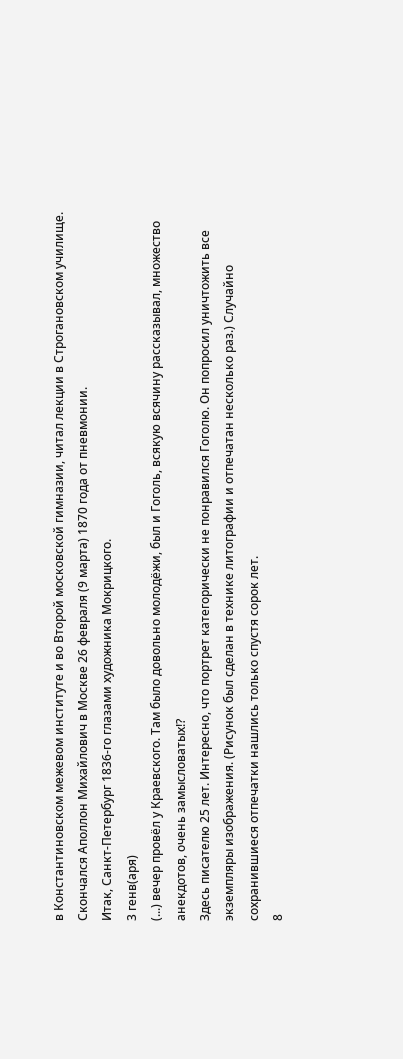в Константиновском межевом институте и во Второй московской гимназии, читал лекции в Строгановском училище. Скончался Аполлон Михайлович в Москве 26 февраля (9 марта) 1870 года от пневмонии.
Итак, Санкт-Петербург 1836-го глазами художника Мокрицкого.
3 генв(аря)
(...) вечер провёл у Краевского. Там было довольно молодёжи, был и Гоголь, всякую всячину рассказывал, множество анекдотов, очень замысловатых!?
Здесь писателю 25 лет. Интересно, что портрет категорически не понравился Гоголю. Он попросил уничтожить все экземпляры изображения. (Рисунок был сделан в технике литографии и отпечатан несколько раз.) Случайно сохранившиеся отпечатки нашлись только спустя сорок лет.
8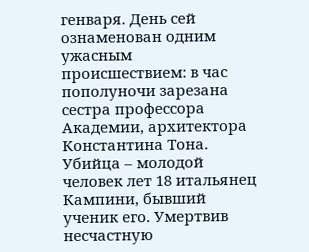генваря. День сей ознаменован одним ужасным происшествием: в час пополуночи зарезана сестра профессора Академии, архитектора Константина Тона. Убийца – молодой человек лет 18 итальянец Кампини, бывший ученик его. Умертвив несчастную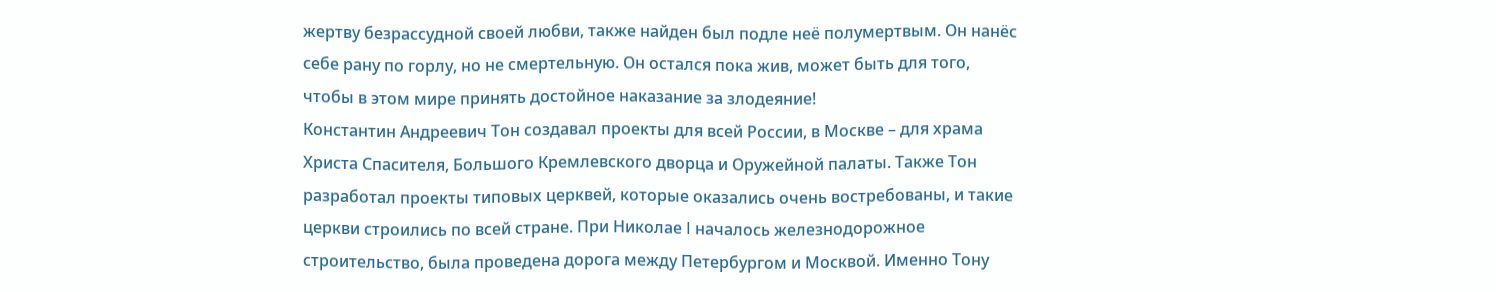жертву безрассудной своей любви, также найден был подле неё полумертвым. Он нанёс себе рану по горлу, но не смертельную. Он остался пока жив, может быть для того, чтобы в этом мире принять достойное наказание за злодеяние!
Константин Андреевич Тон создавал проекты для всей России, в Москве – для храма Христа Спасителя, Большого Кремлевского дворца и Оружейной палаты. Также Тон разработал проекты типовых церквей, которые оказались очень востребованы, и такие церкви строились по всей стране. При Николае I началось железнодорожное строительство, была проведена дорога между Петербургом и Москвой. Именно Тону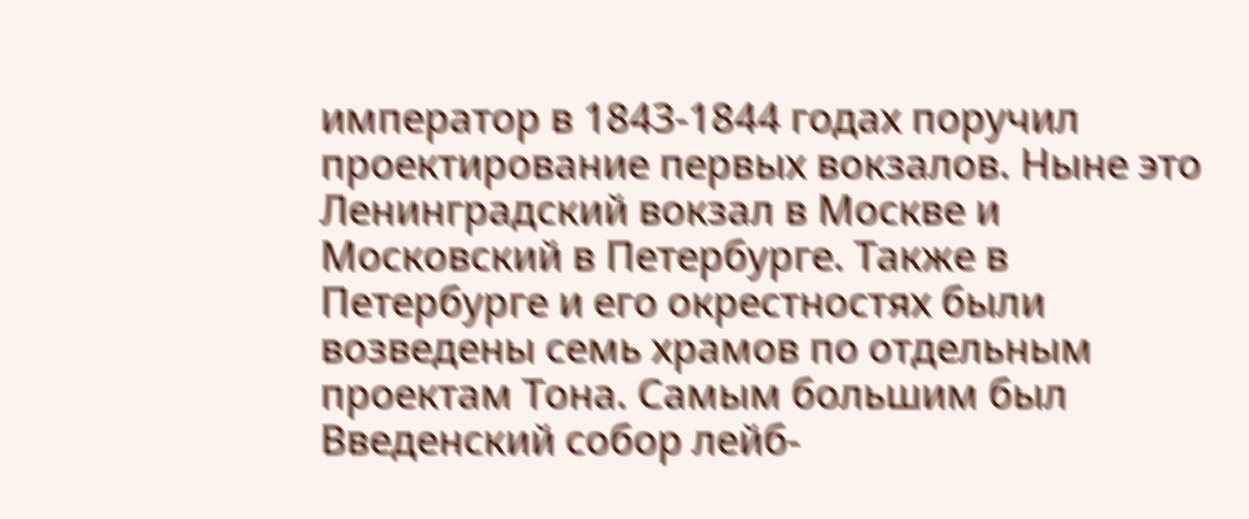император в 1843-1844 годах поручил проектирование первых вокзалов. Ныне это Ленинградский вокзал в Москве и Московский в Петербурге. Также в Петербурге и его окрестностях были возведены семь храмов по отдельным проектам Тона. Самым большим был Введенский собор лейб-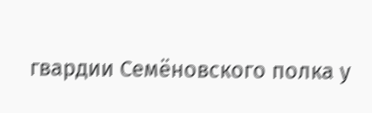гвардии Семёновского полка у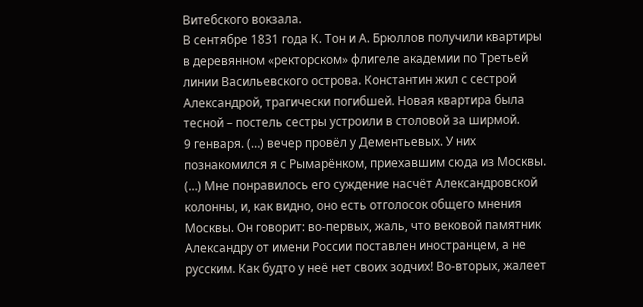Витебского вокзала.
В сентябре 1831 года К. Тон и А. Брюллов получили квартиры в деревянном «ректорском» флигеле академии по Третьей линии Васильевского острова. Константин жил с сестрой Александрой, трагически погибшей. Новая квартира была тесной – постель сестры устроили в столовой за ширмой.
9 генваря. (…) вечер провёл у Дементьевых. У них познакомился я с Рымарёнком, приехавшим сюда из Москвы. (…) Мне понравилось его суждение насчёт Александровской колонны, и, как видно, оно есть отголосок общего мнения Москвы. Он говорит: во-первых, жаль, что вековой памятник Александру от имени России поставлен иностранцем, а не русским. Как будто у неё нет своих зодчих! Во-вторых, жалеет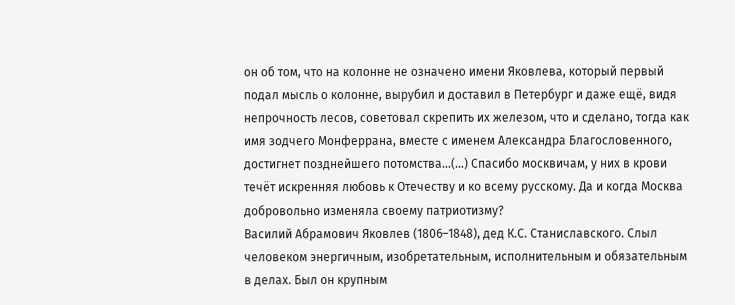он об том, что на колонне не означено имени Яковлева, который первый подал мысль о колонне, вырубил и доставил в Петербург и даже ещё, видя непрочность лесов, советовал скрепить их железом, что и сделано, тогда как имя зодчего Монферрана, вместе с именем Александра Благословенного, достигнет позднейшего потомства…(…) Спасибо москвичам, у них в крови течёт искренняя любовь к Отечеству и ко всему русскому. Да и когда Москва добровольно изменяла своему патриотизму?
Василий Абрамович Яковлев (1806–1848), дед К.С. Станиславского. Слыл человеком энергичным, изобретательным, исполнительным и обязательным в делах. Был он крупным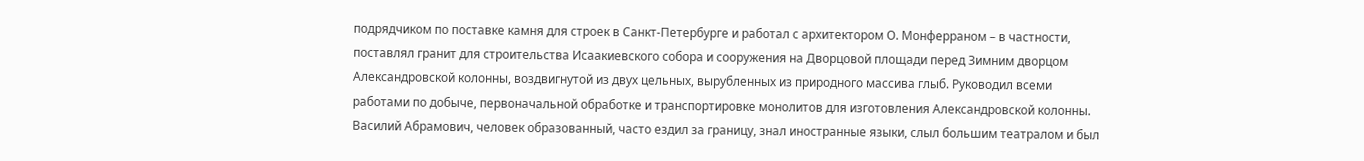подрядчиком по поставке камня для строек в Санкт-Петербурге и работал с архитектором О. Монферраном – в частности, поставлял гранит для строительства Исаакиевского собора и сооружения на Дворцовой площади перед Зимним дворцом Александровской колонны, воздвигнутой из двух цельных, вырубленных из природного массива глыб. Руководил всеми работами по добыче, первоначальной обработке и транспортировке монолитов для изготовления Александровской колонны. Василий Абрамович, человек образованный, часто ездил за границу, знал иностранные языки, слыл большим театралом и был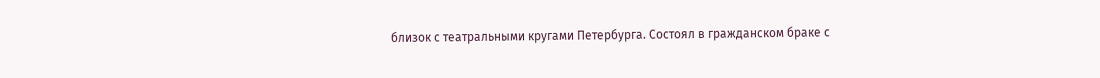близок с театральными кругами Петербурга. Состоял в гражданском браке с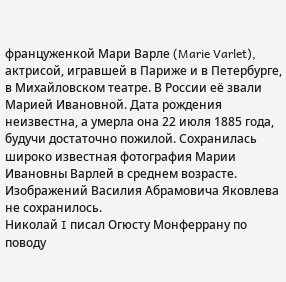француженкой Мари Варле (Marie Varlet), актрисой, игравшей в Париже и в Петербурге, в Михайловском театре. В России её звали Марией Ивановной. Дата рождения неизвестна, а умерла она 22 июля 1885 года, будучи достаточно пожилой. Сохранилась широко известная фотография Марии Ивановны Варлей в среднем возрасте. Изображений Василия Абрамовича Яковлева не сохранилось.
Николай I писал Огюсту Монферрану по поводу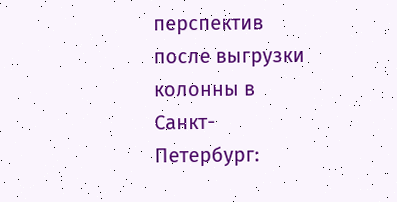перспектив после выгрузки колонны в Санкт-Петербург: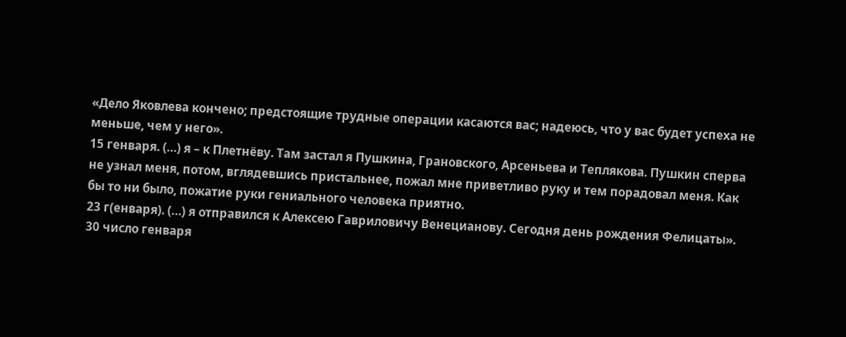«Дело Яковлева кончено; предстоящие трудные операции касаются вас; надеюсь, что у вас будет успеха не меньше, чем у него».
15 генваря. (…) я – к Плетнёву. Там застал я Пушкина, Грановского, Арсеньева и Теплякова. Пушкин сперва не узнал меня, потом, вглядевшись пристальнее, пожал мне приветливо руку и тем порадовал меня. Как бы то ни было, пожатие руки гениального человека приятно.
23 г(енваря). (…) я отправился к Алексею Гавриловичу Венецианову. Сегодня день рождения Фелицаты».
30 число генваря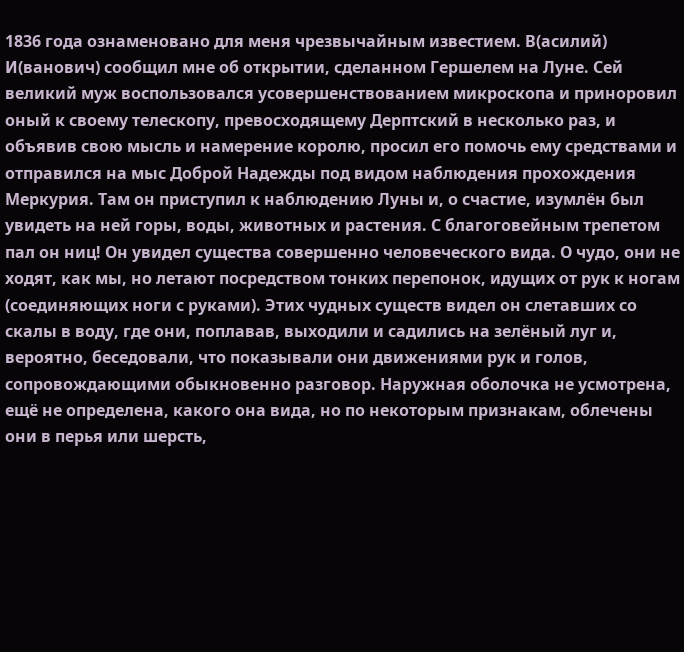1836 года ознаменовано для меня чрезвычайным известием. В(асилий) И(ванович) сообщил мне об открытии, сделанном Гершелем на Луне. Сей великий муж воспользовался усовершенствованием микроскопа и приноровил оный к своему телескопу, превосходящему Дерптский в несколько раз, и объявив свою мысль и намерение королю, просил его помочь ему средствами и отправился на мыс Доброй Надежды под видом наблюдения прохождения Меркурия. Там он приступил к наблюдению Луны и, о счастие, изумлён был увидеть на ней горы, воды, животных и растения. С благоговейным трепетом пал он ниц! Он увидел существа совершенно человеческого вида. О чудо, они не ходят, как мы, но летают посредством тонких перепонок, идущих от рук к ногам (соединяющих ноги с руками). Этих чудных существ видел он слетавших со скалы в воду, где они, поплавав, выходили и садились на зелёный луг и, вероятно, беседовали, что показывали они движениями рук и голов, сопровождающими обыкновенно разговор. Наружная оболочка не усмотрена, ещё не определена, какого она вида, но по некоторым признакам, облечены они в перья или шерсть,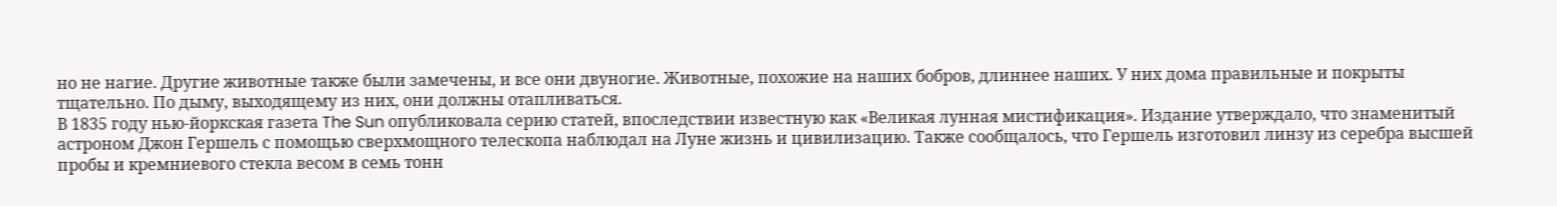но не нагие. Другие животные также были замечены, и все они двуногие. Животные, похожие на наших бобров, длиннее наших. У них дома правильные и покрыты тщательно. По дыму, выходящему из них, они должны отапливаться.
В 1835 году нью-йоркская газета The Sun опубликовала серию статей, впоследствии известную как «Великая лунная мистификация». Издание утверждало, что знаменитый астроном Джон Гершель с помощью сверхмощного телескопа наблюдал на Луне жизнь и цивилизацию. Также сообщалось, что Гершель изготовил линзу из серебра высшей пробы и кремниевого стекла весом в семь тонн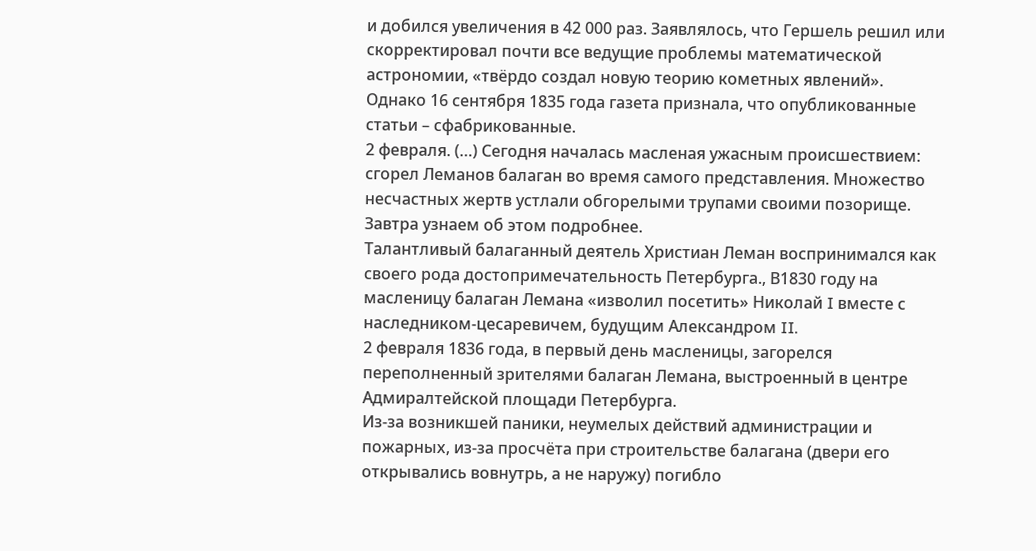и добился увеличения в 42 000 раз. Заявлялось, что Гершель решил или скорректировал почти все ведущие проблемы математической астрономии, «твёрдо создал новую теорию кометных явлений».
Однако 16 сентября 1835 года газета признала, что опубликованные статьи – сфабрикованные.
2 февраля. (…) Сегодня началась масленая ужасным происшествием: сгорел Леманов балаган во время самого представления. Множество несчастных жертв устлали обгорелыми трупами своими позорище. Завтра узнаем об этом подробнее.
Талантливый балаганный деятель Христиан Леман воспринимался как своего рода достопримечательность Петербурга., В1830 году на масленицу балаган Лемана «изволил посетить» Николай I вместе с наследником-цесаревичем, будущим Александром II.
2 февраля 1836 года, в первый день масленицы, загорелся переполненный зрителями балаган Лемана, выстроенный в центре Адмиралтейской площади Петербурга.
Из-за возникшей паники, неумелых действий администрации и пожарных, из-за просчёта при строительстве балагана (двери его открывались вовнутрь, а не наружу) погибло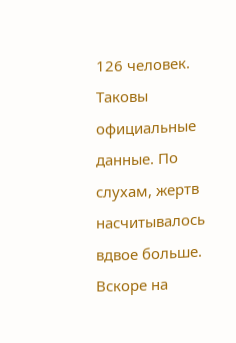126 человек. Таковы официальные данные. По слухам, жертв насчитывалось вдвое больше. Вскоре на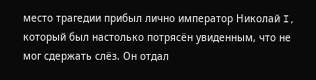место трагедии прибыл лично император Николай I, который был настолько потрясён увиденным, что не мог сдержать слёз. Он отдал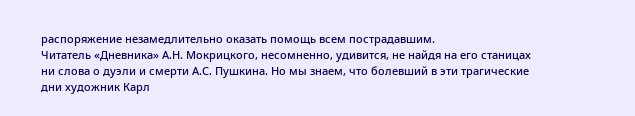распоряжение незамедлительно оказать помощь всем пострадавшим.
Читатель «Дневника» А.Н. Мокрицкого, несомненно, удивится, не найдя на его станицах ни слова о дуэли и смерти А.С. Пушкина. Но мы знаем, что болевший в эти трагические дни художник Карл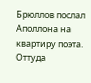Брюллов послал Аполлона на квартиру поэта. Оттуда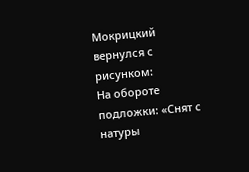Мокрицкий вернулся с рисунком:
На обороте подложки: «Снят с натуры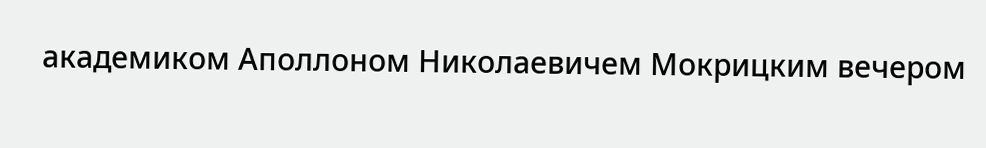академиком Аполлоном Николаевичем Мокрицким вечером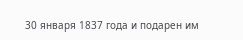30 января 1837 года и подарен им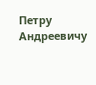Петру Андреевичу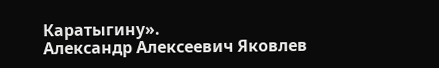Каратыгину».
Александр Алексеевич Яковлев